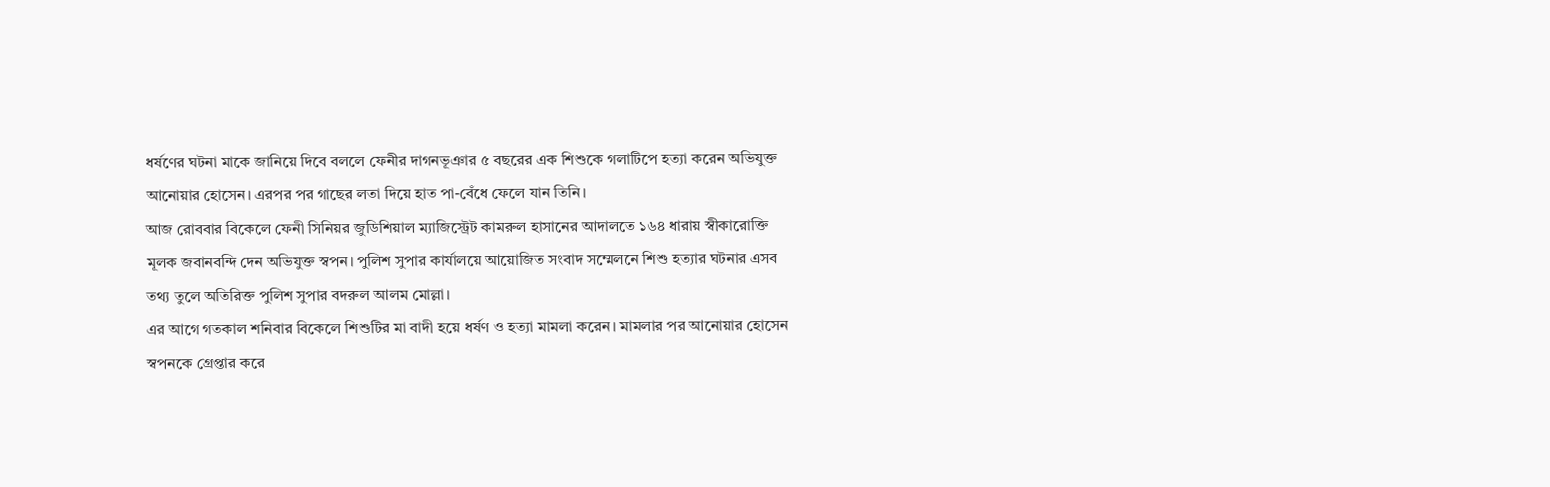ধর্ষণের ঘটনা মাকে জানিয়ে দিবে বললে ফেনীর দাগনভূঞার ৫ বছরের এক শিশুকে গলাটিপে হত্যা করেন অভিযুক্ত আনোয়ার হোসেন। এরপর পর গাছের লতা দিয়ে হাত পা-বেঁধে ফেলে যান তিনি।
আজ রোববার বিকেলে ফেনী সিনিয়র জুডিশিয়াল ম্যাজিস্ট্রেট কামরুল হাসানের আদালতে ১৬৪ ধারায় স্বীকারোক্তি মূলক জবানবন্দি দেন অভিযুক্ত স্বপন। পুলিশ সুপার কার্যালয়ে আয়োজিত সংবাদ সম্মেলনে শিশু হত্যার ঘটনার এসব তথ্য তুলে অতিরিক্ত পুলিশ সুপার বদরুল আলম মোল্লা।
এর আগে গতকাল শনিবার বিকেলে শিশুটির মা বাদী হয়ে ধর্ষণ ও হত্যা মামলা করেন। মামলার পর আনোয়ার হোসেন স্বপনকে গ্রেপ্তার করে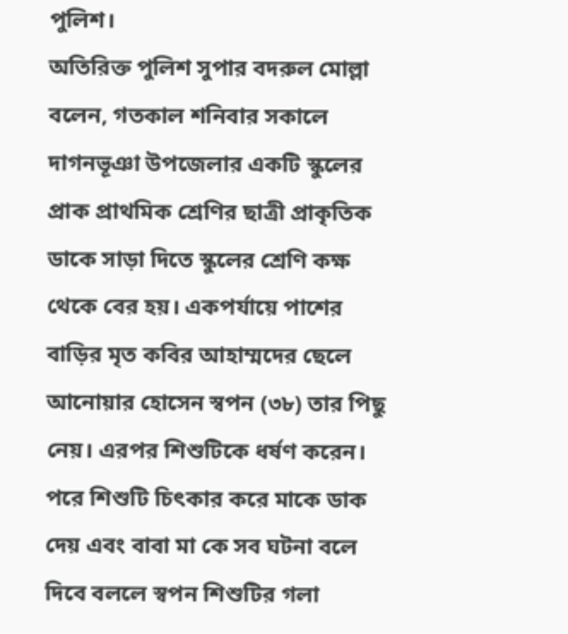পুলিশ।
অতিরিক্ত পুলিশ সুপার বদরুল মোল্লা বলেন, গতকাল শনিবার সকালে দাগনভূঞা উপজেলার একটি স্কুলের প্রাক প্রাথমিক শ্রেণির ছাত্রী প্রাকৃতিক ডাকে সাড়া দিতে স্কুলের শ্রেণি কক্ষ থেকে বের হয়। একপর্যায়ে পাশের বাড়ির মৃত কবির আহাম্মদের ছেলে আনোয়ার হোসেন স্বপন (৩৮) তার পিছু নেয়। এরপর শিশুটিকে ধর্ষণ করেন। পরে শিশুটি চিৎকার করে মাকে ডাক দেয় এবং বাবা মা কে সব ঘটনা বলে দিবে বললে স্বপন শিশুটির গলা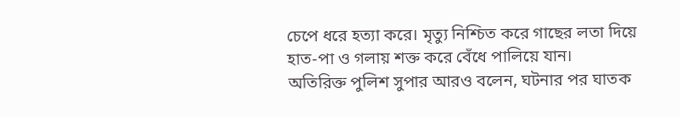চেপে ধরে হত্যা করে। মৃত্যু নিশ্চিত করে গাছের লতা দিয়ে হাত-পা ও গলায় শক্ত করে বেঁধে পালিয়ে যান।
অতিরিক্ত পুলিশ সুপার আরও বলেন, ঘটনার পর ঘাতক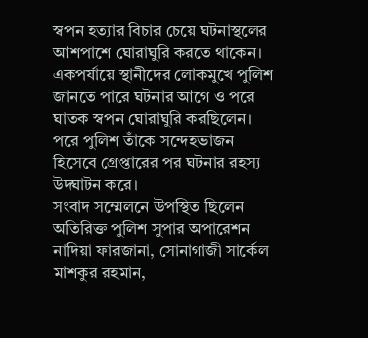স্বপন হত্যার বিচার চেয়ে ঘটনাস্থলের আশপাশে ঘোরাঘুরি করতে থাকেন। একপর্যায়ে স্থানীদের লোকমুখে পুলিশ জানতে পারে ঘটনার আগে ও পরে ঘাতক স্বপন ঘোরাঘুরি করছিলেন। পরে পুলিশ তাঁকে সন্দেহভাজন হিসেবে গ্রেপ্তারের পর ঘটনার রহস্য উদ্ঘাটন করে।
সংবাদ সম্মেলনে উপস্থিত ছিলেন অতিরিক্ত পুলিশ সুপার অপারেশন নাদিয়া ফারজানা, সোনাগাজী সার্কেল মাশকুর রহমান,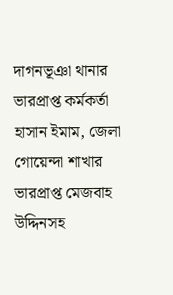দাগনভূঞা থানার ভারপ্রাপ্ত কর্মকর্তা হাসান ইমাম, জেলা গোয়েন্দা শাখার ভারপ্রাপ্ত মেজবাহ উদ্দিনসহ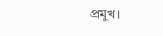প্রমুখ।